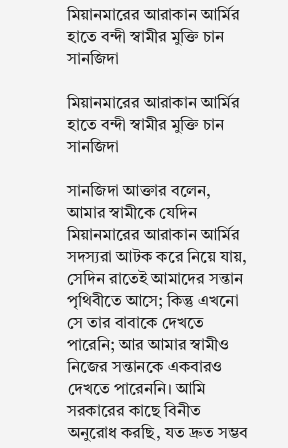মিয়ানমারের আরাকান আর্মির হাতে বন্দী স্বামীর মুক্তি চান সানজিদা

মিয়ানমারের আরাকান আর্মির হাতে বন্দী স্বামীর মুক্তি চান সানজিদা

সানজিদা আক্তার বলেন, আমার স্বামীকে যেদিন মিয়ানমারের আরাকান আর্মির সদস্যরা আটক করে নিয়ে যায়, সেদিন রাতেই আমাদের সন্তান পৃথিবীতে আসে; কিন্তু এখনো সে তার বাবাকে দেখতে পারেনি; আর আমার স্বামীও নিজের সন্তানকে একবারও দেখতে পারেননি। আমি সরকারের কাছে বিনীত অনুরোধ করছি, যত দ্রুত সম্ভব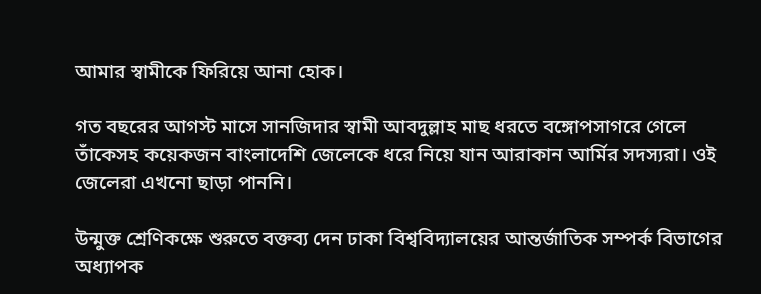আমার স্বামীকে ফিরিয়ে আনা হোক।

গত বছরের আগস্ট মাসে সানজিদার স্বামী আবদুল্লাহ মাছ ধরতে বঙ্গোপসাগরে গেলে তাঁকেসহ কয়েকজন বাংলাদেশি জেলেকে ধরে নিয়ে যান আরাকান আর্মির সদস্যরা। ওই জেলেরা এখনো ছাড়া পাননি।

উন্মুক্ত শ্রেণিকক্ষে শুরুতে বক্তব্য দেন ঢাকা বিশ্ববিদ্যালয়ের আন্তর্জাতিক সম্পর্ক বিভাগের অধ্যাপক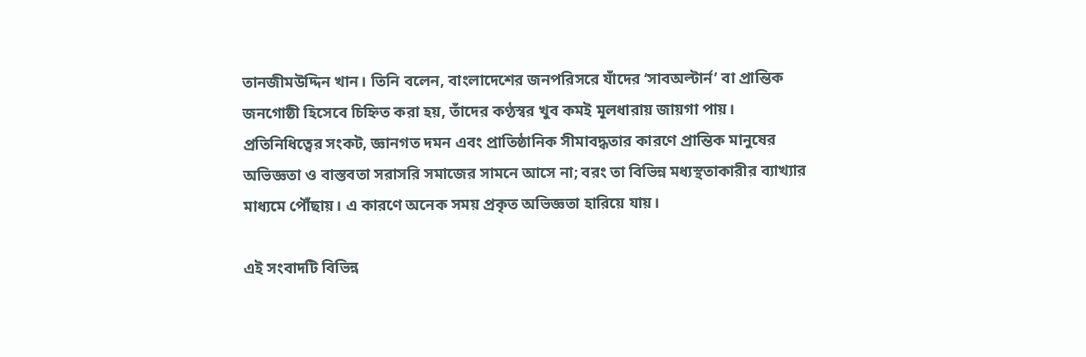তানজীমউদ্দিন খান। তিনি বলেন, বাংলাদেশের জনপরিসরে যাঁদের ‘সাবঅল্টার্ন’ বা প্রান্তিক জনগোষ্ঠী হিসেবে চিহ্নিত করা হয়, তাঁদের কণ্ঠস্বর খুব কমই মূলধারায় জায়গা পায়। প্রতিনিধিত্বের সংকট, জ্ঞানগত দমন এবং প্রাতিষ্ঠানিক সীমাবদ্ধতার কারণে প্রান্তিক মানুষের অভিজ্ঞতা ও বাস্তবতা সরাসরি সমাজের সামনে আসে না; বরং তা বিভিন্ন মধ্যস্থতাকারীর ব্যাখ্যার মাধ্যমে পৌঁছায়। এ কারণে অনেক সময় প্রকৃত অভিজ্ঞতা হারিয়ে যায়।

এই সংবাদটি বিভিন্ন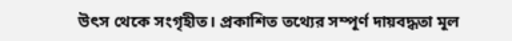উৎস থেকে সংগৃহীত। প্রকাশিত তথ্যের সম্পূর্ণ দায়বদ্ধতা মূল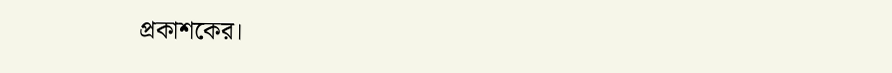প্রকাশকের।